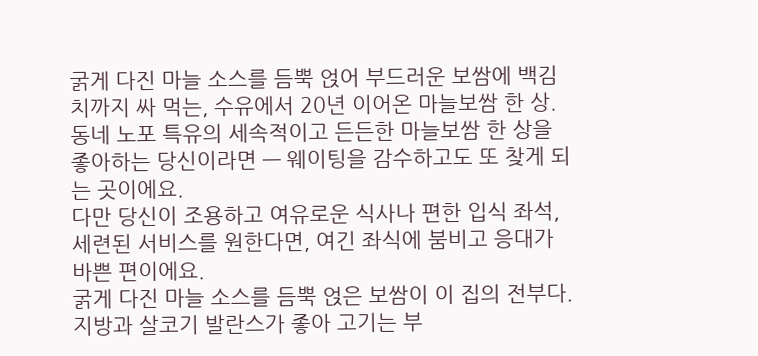굵게 다진 마늘 소스를 듬뿍 얹어 부드러운 보쌈에 백김치까지 싸 먹는, 수유에서 20년 이어온 마늘보쌈 한 상.
동네 노포 특유의 세속적이고 든든한 마늘보쌈 한 상을 좋아하는 당신이라면 — 웨이팅을 감수하고도 또 찾게 되는 곳이에요.
다만 당신이 조용하고 여유로운 식사나 편한 입식 좌석, 세련된 서비스를 원한다면, 여긴 좌식에 붐비고 응대가 바쁜 편이에요.
굵게 다진 마늘 소스를 듬뿍 얹은 보쌈이 이 집의 전부다. 지방과 살코기 발란스가 좋아 고기는 부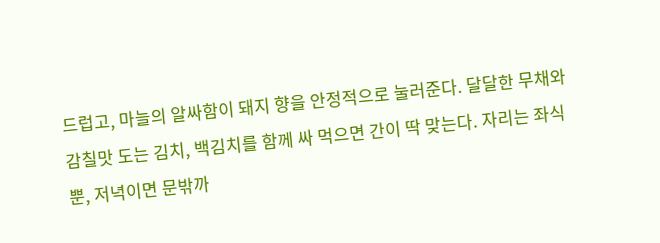드럽고, 마늘의 알싸함이 돼지 향을 안정적으로 눌러준다. 달달한 무채와 감칠맛 도는 김치, 백김치를 함께 싸 먹으면 간이 딱 맞는다. 자리는 좌식뿐, 저녁이면 문밖까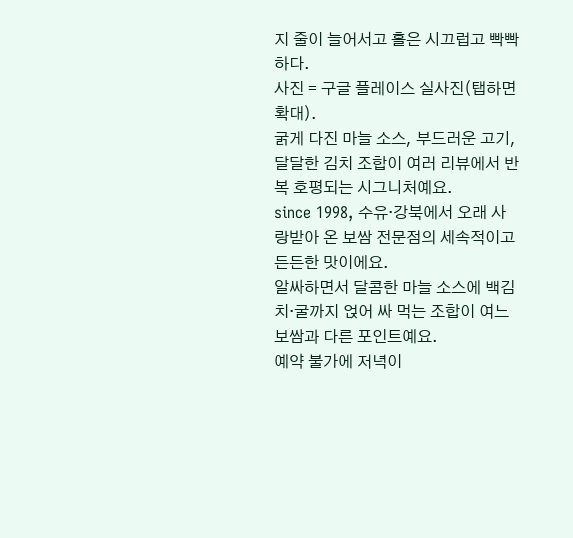지 줄이 늘어서고 홀은 시끄럽고 빡빡하다.
사진 = 구글 플레이스 실사진(탭하면 확대).
굵게 다진 마늘 소스, 부드러운 고기, 달달한 김치 조합이 여러 리뷰에서 반복 호평되는 시그니처예요.
since 1998, 수유·강북에서 오래 사랑받아 온 보쌈 전문점의 세속적이고 든든한 맛이에요.
알싸하면서 달콤한 마늘 소스에 백김치·굴까지 얹어 싸 먹는 조합이 여느 보쌈과 다른 포인트예요.
예약 불가에 저녁이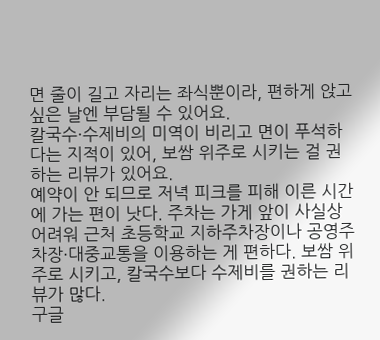면 줄이 길고 자리는 좌식뿐이라, 편하게 앉고 싶은 날엔 부담될 수 있어요.
칼국수·수제비의 미역이 비리고 면이 푸석하다는 지적이 있어, 보쌈 위주로 시키는 걸 권하는 리뷰가 있어요.
예약이 안 되므로 저녁 피크를 피해 이른 시간에 가는 편이 낫다. 주차는 가게 앞이 사실상 어려워 근처 초등학교 지하주차장이나 공영주차장·대중교통을 이용하는 게 편하다. 보쌈 위주로 시키고, 칼국수보다 수제비를 권하는 리뷰가 많다.
구글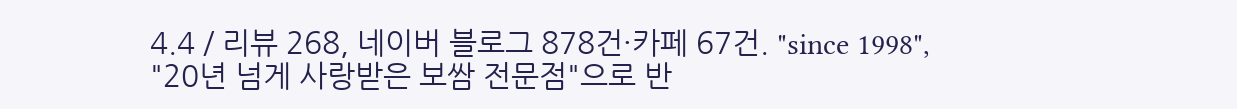4.4 / 리뷰 268, 네이버 블로그 878건·카페 67건. "since 1998", "20년 넘게 사랑받은 보쌈 전문점"으로 반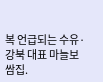복 언급되는 수유·강북 대표 마늘보쌈집.